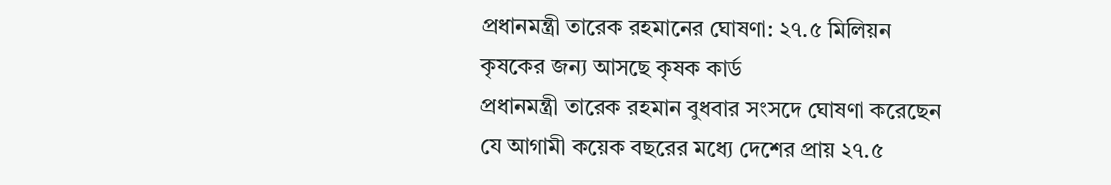প্রধানমন্ত্রী তারেক রহমানের ঘোষণা: ২৭.৫ মিলিয়ন কৃষকের জন্য আসছে কৃষক কার্ড
প্রধানমন্ত্রী তারেক রহমান বুধবার সংসদে ঘোষণা করেছেন যে আগামী কয়েক বছরের মধ্যে দেশের প্রায় ২৭.৫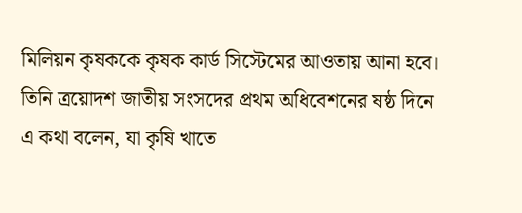মিলিয়ন কৃষককে কৃষক কার্ড সিস্টেমের আওতায় আনা হবে। তিনি ত্রয়োদশ জাতীয় সংসদের প্রথম অধিবেশনের ষষ্ঠ দিনে এ কথা বলেন, যা কৃষি খাতে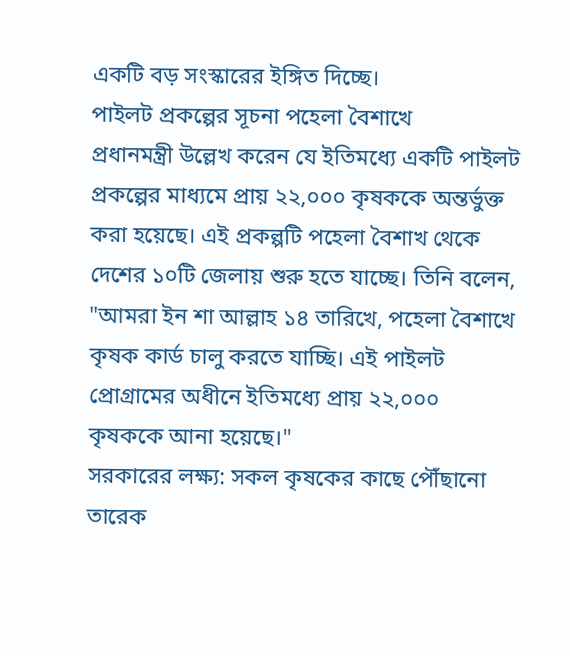একটি বড় সংস্কারের ইঙ্গিত দিচ্ছে।
পাইলট প্রকল্পের সূচনা পহেলা বৈশাখে
প্রধানমন্ত্রী উল্লেখ করেন যে ইতিমধ্যে একটি পাইলট প্রকল্পের মাধ্যমে প্রায় ২২,০০০ কৃষককে অন্তর্ভুক্ত করা হয়েছে। এই প্রকল্পটি পহেলা বৈশাখ থেকে দেশের ১০টি জেলায় শুরু হতে যাচ্ছে। তিনি বলেন, "আমরা ইন শা আল্লাহ ১৪ তারিখে, পহেলা বৈশাখে কৃষক কার্ড চালু করতে যাচ্ছি। এই পাইলট প্রোগ্রামের অধীনে ইতিমধ্যে প্রায় ২২,০০০ কৃষককে আনা হয়েছে।"
সরকারের লক্ষ্য: সকল কৃষকের কাছে পৌঁছানো
তারেক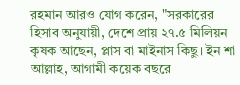রহমান আরও যোগ করেন, "সরকারের হিসাব অনুযায়ী, দেশে প্রায় ২৭.৫ মিলিয়ন কৃষক আছেন, প্লাস বা মাইনাস কিছু। ইন শা আল্লাহ, আগামী কয়েক বছরে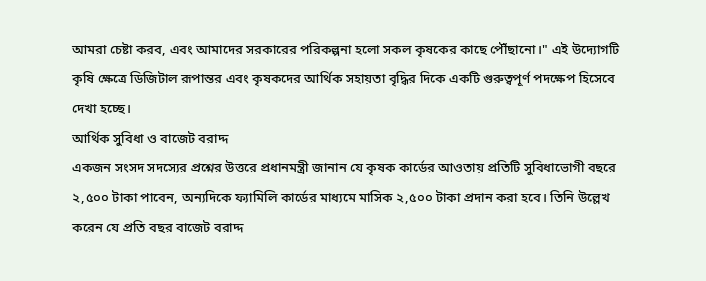আমরা চেষ্টা করব, এবং আমাদের সরকারের পরিকল্পনা হলো সকল কৃষকের কাছে পৌঁছানো।" এই উদ্যোগটি কৃষি ক্ষেত্রে ডিজিটাল রূপান্তর এবং কৃষকদের আর্থিক সহায়তা বৃদ্ধির দিকে একটি গুরুত্বপূর্ণ পদক্ষেপ হিসেবে দেখা হচ্ছে।
আর্থিক সুবিধা ও বাজেট বরাদ্দ
একজন সংসদ সদস্যের প্রশ্নের উত্তরে প্রধানমন্ত্রী জানান যে কৃষক কার্ডের আওতায় প্রতিটি সুবিধাভোগী বছরে ২,৫০০ টাকা পাবেন, অন্যদিকে ফ্যামিলি কার্ডের মাধ্যমে মাসিক ২,৫০০ টাকা প্রদান করা হবে। তিনি উল্লেখ করেন যে প্রতি বছর বাজেট বরাদ্দ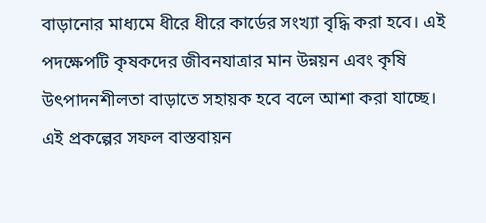বাড়ানোর মাধ্যমে ধীরে ধীরে কার্ডের সংখ্যা বৃদ্ধি করা হবে। এই পদক্ষেপটি কৃষকদের জীবনযাত্রার মান উন্নয়ন এবং কৃষি উৎপাদনশীলতা বাড়াতে সহায়ক হবে বলে আশা করা যাচ্ছে।
এই প্রকল্পের সফল বাস্তবায়ন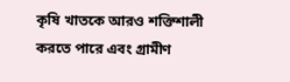কৃষি খাতকে আরও শক্তিশালী করতে পারে এবং গ্রামীণ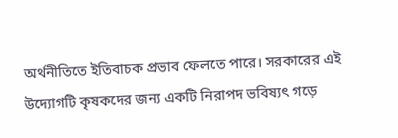অর্থনীতিতে ইতিবাচক প্রভাব ফেলতে পারে। সরকারের এই উদ্যোগটি কৃষকদের জন্য একটি নিরাপদ ভবিষ্যৎ গড়ে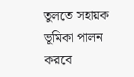তুলতে সহায়ক ভূমিকা পালন করবে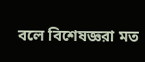বলে বিশেষজ্ঞরা মত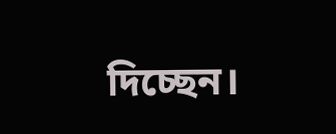দিচ্ছেন।